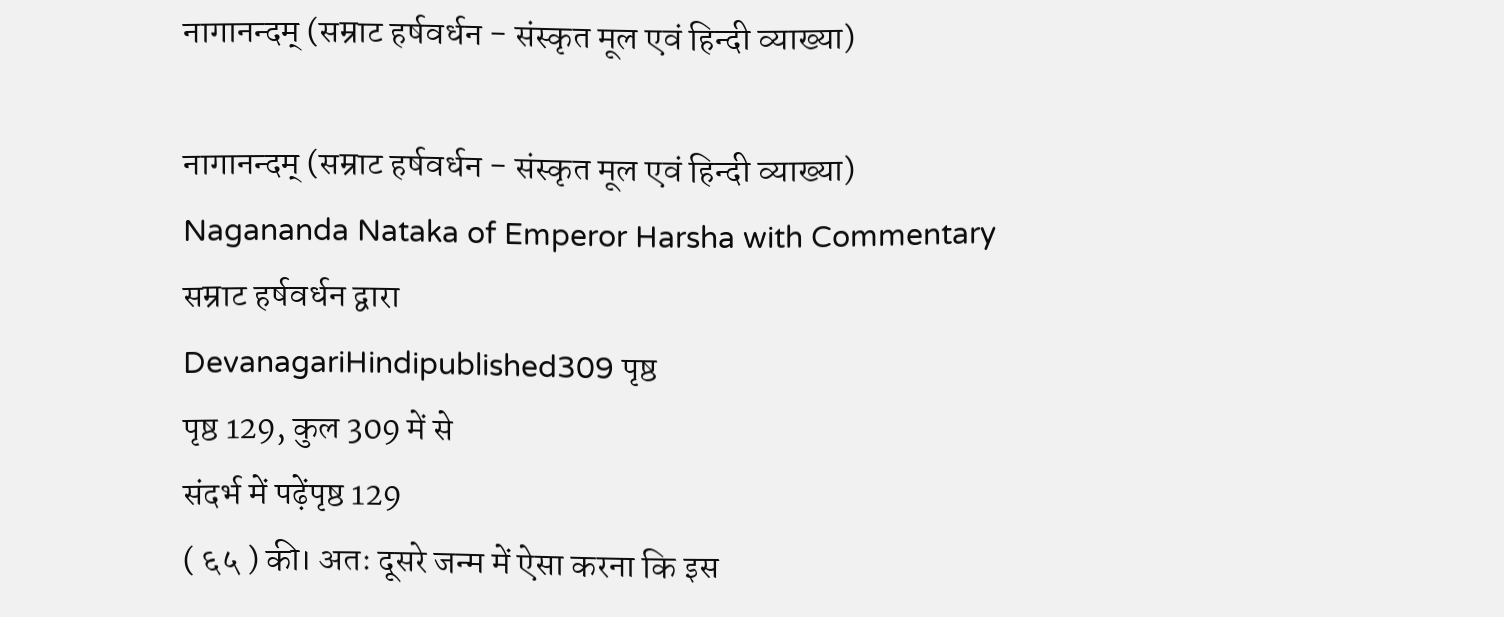नागानन्दम् (सम्राट हर्षवर्धन - संस्कृत मूल एवं हिन्दी व्याख्या)

नागानन्दम् (सम्राट हर्षवर्धन - संस्कृत मूल एवं हिन्दी व्याख्या)
Nagananda Nataka of Emperor Harsha with Commentary
सम्राट हर्षवर्धन द्वारा
DevanagariHindipublished309 पृष्ठ
पृष्ठ 129, कुल 309 में से
संदर्भ में पढ़ेंपृष्ठ 129
( ६५ ) की। अतः दूसरे जन्म में ऐसा करना कि इस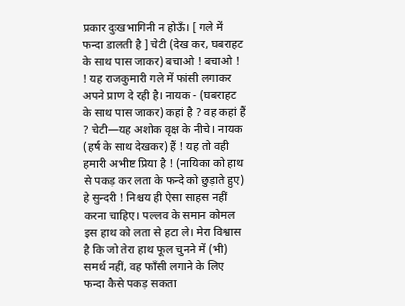प्रकार दुःखभागिनी न होऊँ। [ गले में फन्दा डालती है ] चेटी (देख कर, घबराहट के साथ पास जाकर) बचाओ ! बचाओ ! ! यह राजकुमारी गले में फांसी लगाकर अपने प्राण दे रही है। नायक - (घबराहट के साथ पास जाकर) कहां है ? वह कहां हैं ? चेटी—यह अशोक वृक्ष के नीचे। नायक (हर्ष के साथ देखकर) हैं ! यह तो वही हमारी अभीष्ट प्रिया है ! (नायिका को हाथ से पकड़ कर लता के फन्दे को छुड़ाते हुए) हे सुन्दरी ! निश्चय ही ऐसा साहस नहीं करना चाहिए। पल्लव के समान कोमल इस हाथ को लता से हटा ले। मेरा विश्वास है कि जो तेरा हाथ फूल चुनने में (भी) समर्थ नहीं, वह फाँसी लगाने के लिए फन्दा कैसे पकड़ सकता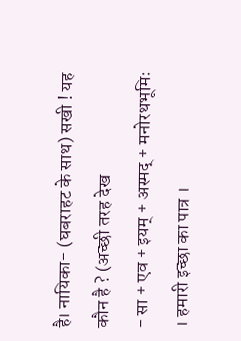है। नायिका- (घबराहट के साथ) सखी ! यह कौन है ? (अच्छी तरह देख
- सा + एव + इयम् + अस्मद् + मनोरथभूमिः । हमारी इच्छा का पात्र ।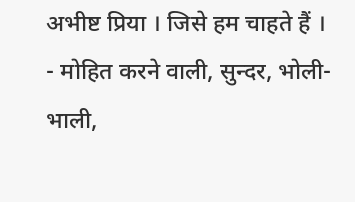अभीष्ट प्रिया । जिसे हम चाहते हैं ।
- मोहित करने वाली, सुन्दर, भोली-भाली,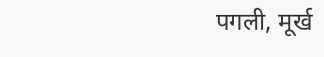पगली, मूर्ख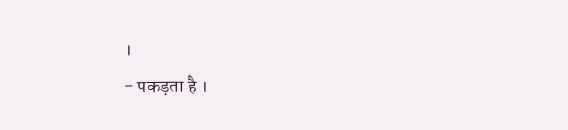।
- पकड़ता है ।